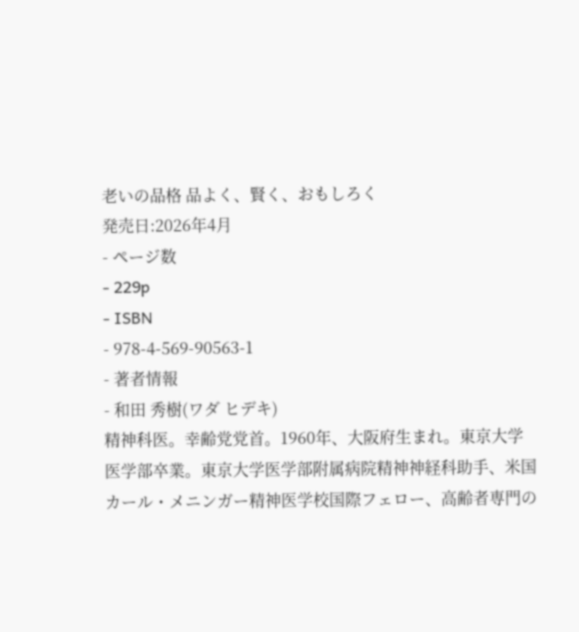老いの品格 品よく、賢く、おもしろく
発売日:2026年4月
- ページ数
- 229p
- ISBN
- 978-4-569-90563-1
- 著者情報
- 和田 秀樹(ワダ ヒデキ)
精神科医。幸齢党党首。1960年、大阪府生まれ。東京大学医学部卒業。東京大学医学部附属病院精神神経科助手、米国カール・メニンガー精神医学校国際フェロー、高齢者専門の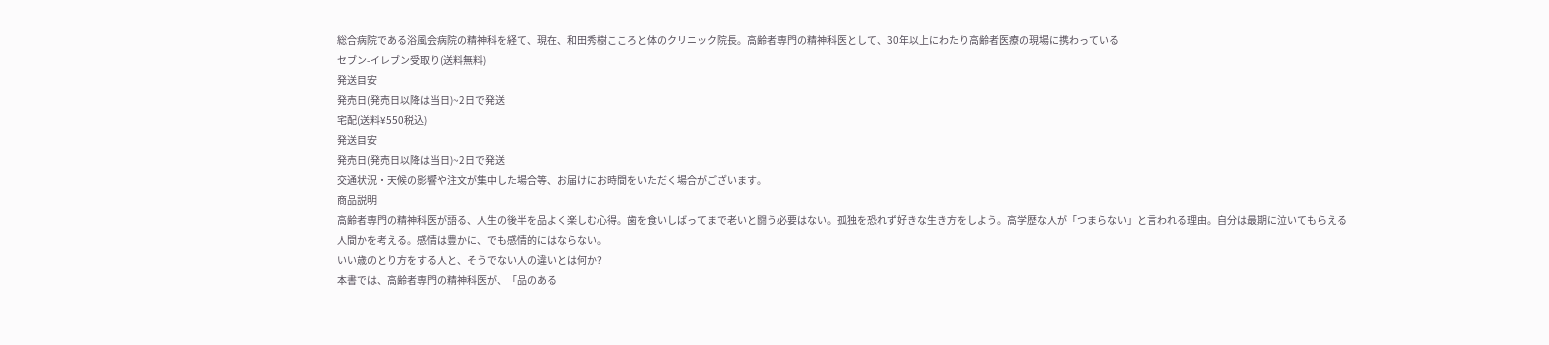総合病院である浴風会病院の精神科を経て、現在、和田秀樹こころと体のクリニック院長。高齢者専門の精神科医として、30年以上にわたり高齢者医療の現場に携わっている
セブン-イレブン受取り(送料無料)
発送目安
発売日(発売日以降は当日)~2日で発送
宅配(送料¥550税込)
発送目安
発売日(発売日以降は当日)~2日で発送
交通状況・天候の影響や注文が集中した場合等、お届けにお時間をいただく場合がございます。
商品説明
高齢者専門の精神科医が語る、人生の後半を品よく楽しむ心得。歯を食いしばってまで老いと闘う必要はない。孤独を恐れず好きな生き方をしよう。高学歴な人が「つまらない」と言われる理由。自分は最期に泣いてもらえる人間かを考える。感情は豊かに、でも感情的にはならない。
いい歳のとり方をする人と、そうでない人の違いとは何か?
本書では、高齢者専門の精神科医が、「品のある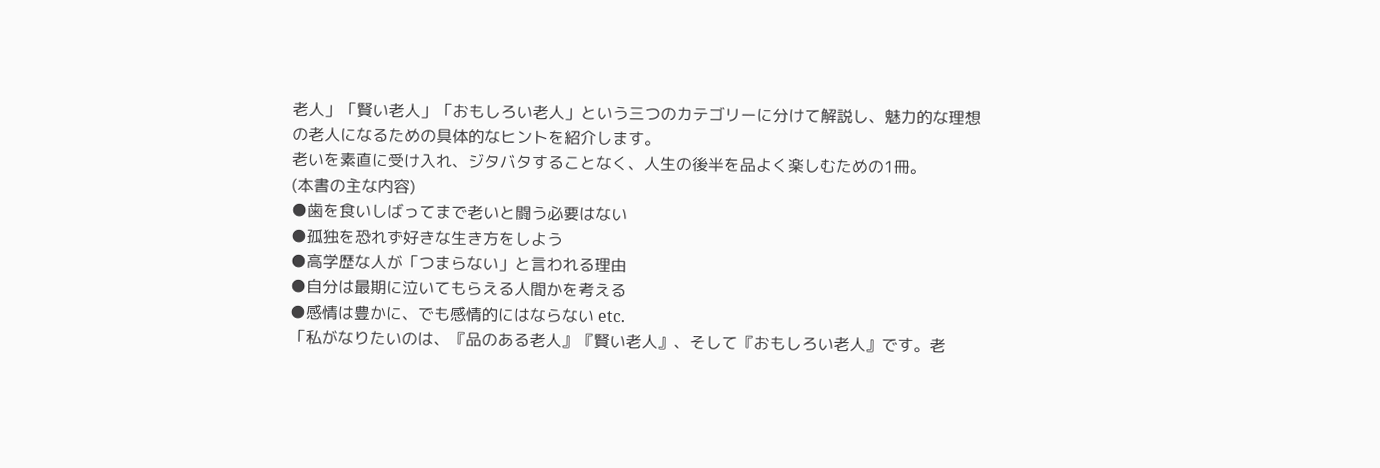老人」「賢い老人」「おもしろい老人」という三つのカテゴリーに分けて解説し、魅力的な理想の老人になるための具体的なヒントを紹介します。
老いを素直に受け入れ、ジタバタすることなく、人生の後半を品よく楽しむための1冊。
(本書の主な内容)
●歯を食いしばってまで老いと闘う必要はない
●孤独を恐れず好きな生き方をしよう
●高学歴な人が「つまらない」と言われる理由
●自分は最期に泣いてもらえる人間かを考える
●感情は豊かに、でも感情的にはならない etc.
「私がなりたいのは、『品のある老人』『賢い老人』、そして『おもしろい老人』です。老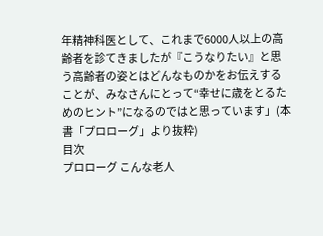年精神科医として、これまで6000人以上の高齢者を診てきましたが『こうなりたい』と思う高齢者の姿とはどんなものかをお伝えすることが、みなさんにとって“幸せに歳をとるためのヒント”になるのではと思っています」(本書「プロローグ」より抜粋)
目次
プロローグ こんな老人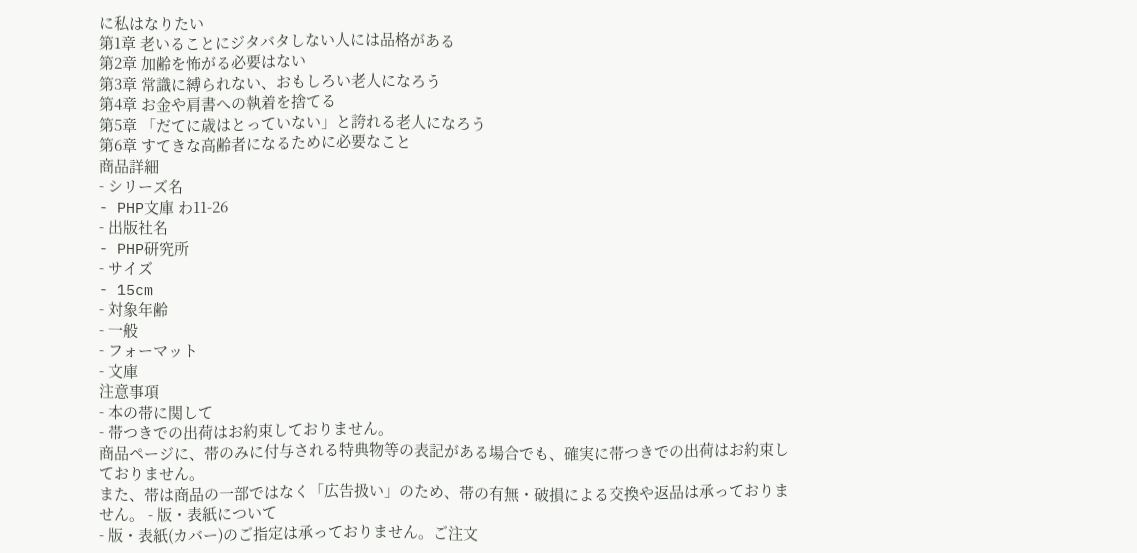に私はなりたい
第1章 老いることにジタバタしない人には品格がある
第2章 加齢を怖がる必要はない
第3章 常識に縛られない、おもしろい老人になろう
第4章 お金や肩書への執着を捨てる
第5章 「だてに歳はとっていない」と誇れる老人になろう
第6章 すてきな高齢者になるために必要なこと
商品詳細
- シリーズ名
- PHP文庫 わ11-26
- 出版社名
- PHP研究所
- サイズ
- 15cm
- 対象年齢
- 一般
- フォーマット
- 文庫
注意事項
- 本の帯に関して
- 帯つきでの出荷はお約束しておりません。
商品ページに、帯のみに付与される特典物等の表記がある場合でも、確実に帯つきでの出荷はお約束しておりません。
また、帯は商品の一部ではなく「広告扱い」のため、帯の有無・破損による交換や返品は承っておりません。 - 版・表紙について
- 版・表紙(カバー)のご指定は承っておりません。ご注文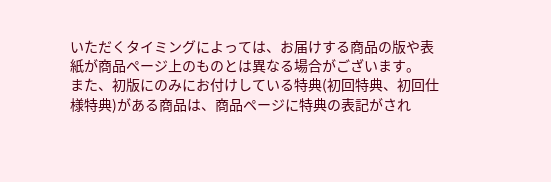いただくタイミングによっては、お届けする商品の版や表紙が商品ページ上のものとは異なる場合がございます。
また、初版にのみにお付けしている特典(初回特典、初回仕様特典)がある商品は、商品ページに特典の表記がされ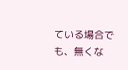ている場合でも、無くな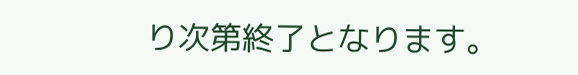り次第終了となります。